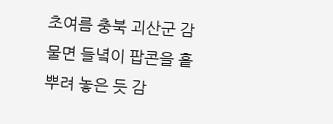초여름 충북 괴산군 감물면 들녘이 팝콘을 흩뿌려 놓은 듯 감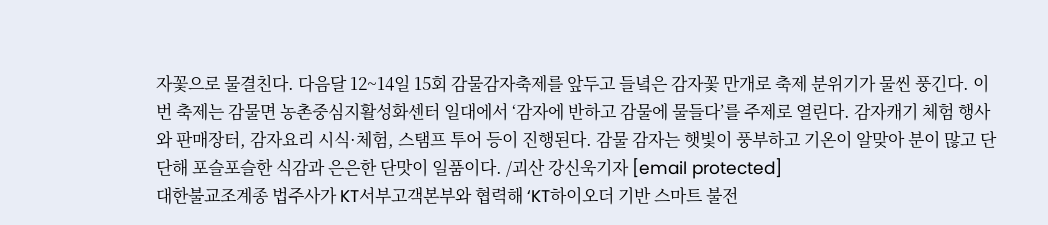자꽃으로 물결친다. 다음달 12~14일 15회 감물감자축제를 앞두고 들녘은 감자꽃 만개로 축제 분위기가 물씬 풍긴다. 이번 축제는 감물면 농촌중심지활성화센터 일대에서 ‘감자에 반하고 감물에 물들다’를 주제로 열린다. 감자캐기 체험 행사와 판매장터, 감자요리 시식·체험, 스탬프 투어 등이 진행된다. 감물 감자는 햇빛이 풍부하고 기온이 알맞아 분이 많고 단단해 포슬포슬한 식감과 은은한 단맛이 일품이다. /괴산 강신욱기자 [email protected]
대한불교조계종 법주사가 KT서부고객본부와 협력해 ‘KT하이오더 기반 스마트 불전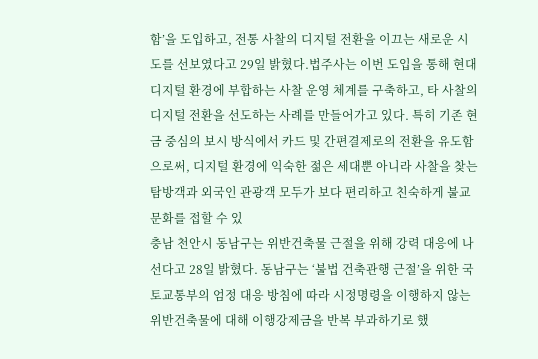함’을 도입하고, 전통 사찰의 디지털 전환을 이끄는 새로운 시도를 선보였다고 29일 밝혔다.법주사는 이번 도입을 통해 현대 디지털 환경에 부합하는 사찰 운영 체계를 구축하고, 타 사찰의 디지털 전환을 선도하는 사례를 만들어가고 있다. 특히 기존 현금 중심의 보시 방식에서 카드 및 간편결제로의 전환을 유도함으로써, 디지털 환경에 익숙한 젊은 세대뿐 아니라 사찰을 찾는 탐방객과 외국인 관광객 모두가 보다 편리하고 친숙하게 불교문화를 접할 수 있
충남 천안시 동남구는 위반건축물 근절을 위해 강력 대응에 나선다고 28일 밝혔다. 동남구는 ‘불법 건축관행 근절’을 위한 국토교통부의 엄정 대응 방침에 따라 시정명령을 이행하지 않는 위반건축물에 대해 이행강제금을 반복 부과하기로 했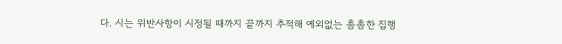다. 시는 위반사항이 시정될 때까지 끝까지 추적해 예외없는 촘촘한 집행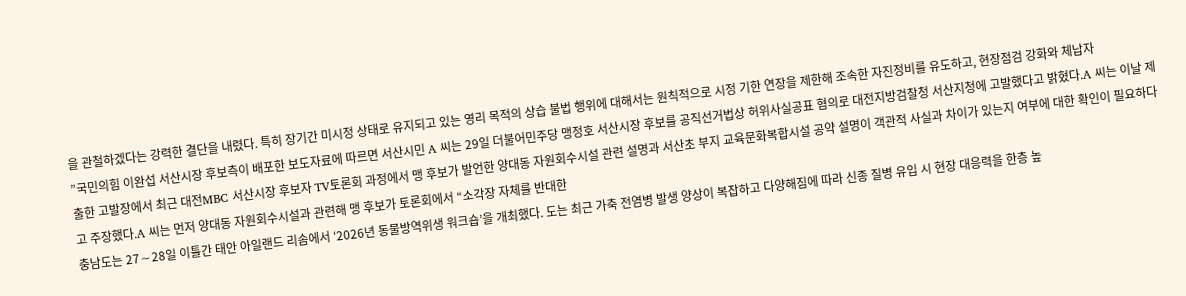을 관철하겠다는 강력한 결단을 내렸다. 특히 장기간 미시정 상태로 유지되고 있는 영리 목적의 상습 불법 행위에 대해서는 원칙적으로 시정 기한 연장을 제한해 조속한 자진정비를 유도하고, 현장점검 강화와 체납자
”국민의힘 이완섭 서산시장 후보측이 배포한 보도자료에 따르면 서산시민 A 씨는 29일 더불어민주당 맹정호 서산시장 후보를 공직선거법상 허위사실공표 혐의로 대전지방검찰청 서산지청에 고발했다고 밝혔다.A 씨는 이날 제출한 고발장에서 최근 대전MBC 서산시장 후보자 TV토론회 과정에서 맹 후보가 발언한 양대동 자원회수시설 관련 설명과 서산초 부지 교육문화복합시설 공약 설명이 객관적 사실과 차이가 있는지 여부에 대한 확인이 필요하다고 주장했다.A 씨는 먼저 양대동 자원회수시설과 관련해 맹 후보가 토론회에서 “소각장 자체를 반대한
충남도는 27∼28일 이틀간 태안 아일랜드 리솜에서 ‘2026년 동물방역위생 워크숍’을 개최했다. 도는 최근 가축 전염병 발생 양상이 복잡하고 다양해짐에 따라 신종 질병 유입 시 현장 대응력을 한층 높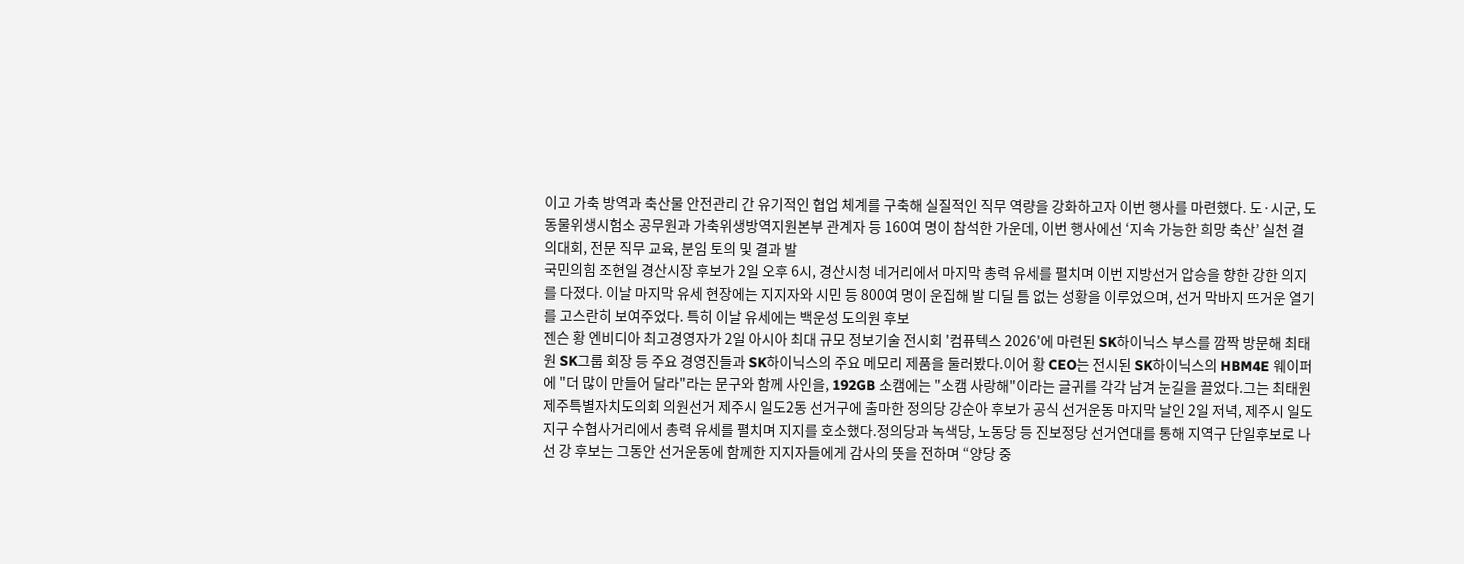이고 가축 방역과 축산물 안전관리 간 유기적인 협업 체계를 구축해 실질적인 직무 역량을 강화하고자 이번 행사를 마련했다. 도·시군, 도 동물위생시험소 공무원과 가축위생방역지원본부 관계자 등 160여 명이 참석한 가운데, 이번 행사에선 ‘지속 가능한 희망 축산’ 실천 결의대회, 전문 직무 교육, 분임 토의 및 결과 발
국민의힘 조현일 경산시장 후보가 2일 오후 6시, 경산시청 네거리에서 마지막 총력 유세를 펼치며 이번 지방선거 압승을 향한 강한 의지를 다졌다. 이날 마지막 유세 현장에는 지지자와 시민 등 800여 명이 운집해 발 디딜 틈 없는 성황을 이루었으며, 선거 막바지 뜨거운 열기를 고스란히 보여주었다. 특히 이날 유세에는 백운성 도의원 후보
젠슨 황 엔비디아 최고경영자가 2일 아시아 최대 규모 정보기술 전시회 '컴퓨텍스 2026'에 마련된 SK하이닉스 부스를 깜짝 방문해 최태원 SK그룹 회장 등 주요 경영진들과 SK하이닉스의 주요 메모리 제품을 둘러봤다.이어 황 CEO는 전시된 SK하이닉스의 HBM4E 웨이퍼에 "더 많이 만들어 달라"라는 문구와 함께 사인을, 192GB 소캠에는 "소캠 사랑해"이라는 글귀를 각각 남겨 눈길을 끌었다.그는 최태원
제주특별자치도의회 의원선거 제주시 일도2동 선거구에 출마한 정의당 강순아 후보가 공식 선거운동 마지막 날인 2일 저녁, 제주시 일도지구 수협사거리에서 총력 유세를 펼치며 지지를 호소했다.정의당과 녹색당, 노동당 등 진보정당 선거연대를 통해 지역구 단일후보로 나선 강 후보는 그동안 선거운동에 함께한 지지자들에게 감사의 뜻을 전하며 “양당 중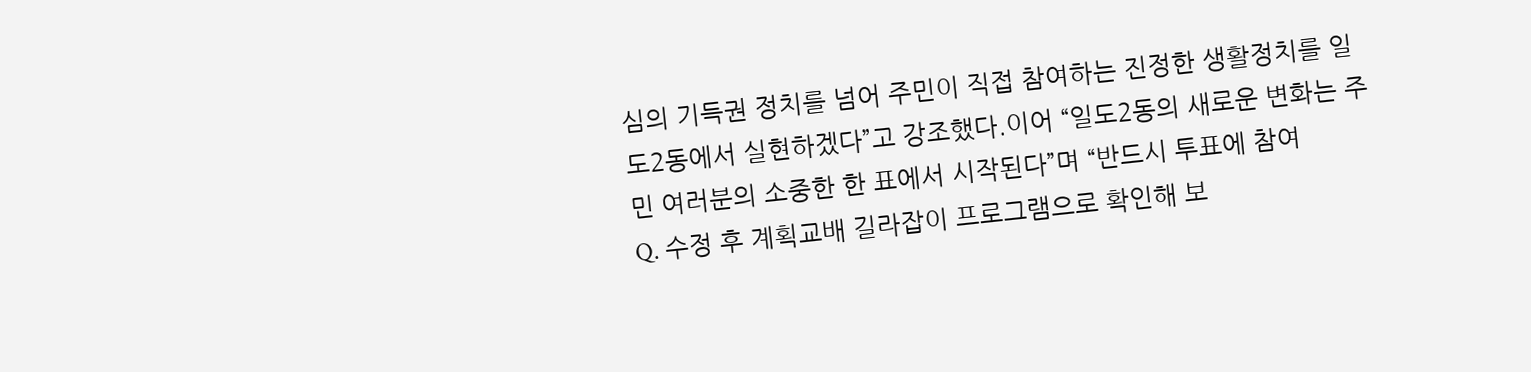심의 기득권 정치를 넘어 주민이 직접 참여하는 진정한 생활정치를 일도2동에서 실현하겠다”고 강조했다.이어 “일도2동의 새로운 변화는 주민 여러분의 소중한 한 표에서 시작된다”며 “반드시 투표에 참여
Q. 수정 후 계획교배 길라잡이 프로그램으로 확인해 보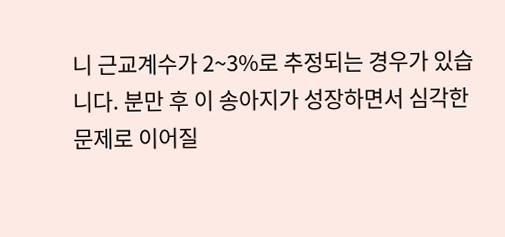니 근교계수가 2~3%로 추정되는 경우가 있습니다. 분만 후 이 송아지가 성장하면서 심각한 문제로 이어질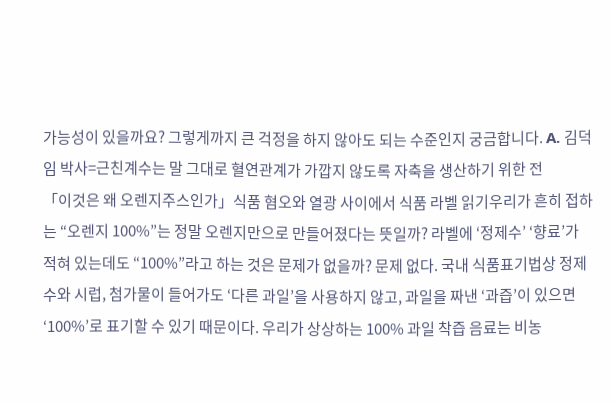가능성이 있을까요? 그렇게까지 큰 걱정을 하지 않아도 되는 수준인지 궁금합니다. A. 김덕임 박사=근친계수는 말 그대로 혈연관계가 가깝지 않도록 자축을 생산하기 위한 전
「이것은 왜 오렌지주스인가」식품 혐오와 열광 사이에서 식품 라벨 읽기우리가 흔히 접하는 “오렌지 100%”는 정말 오렌지만으로 만들어졌다는 뜻일까? 라벨에 ‘정제수’ ‘향료’가 적혀 있는데도 “100%”라고 하는 것은 문제가 없을까? 문제 없다. 국내 식품표기법상 정제수와 시럽, 첨가물이 들어가도 ‘다른 과일’을 사용하지 않고, 과일을 짜낸 ‘과즙’이 있으면 ‘100%’로 표기할 수 있기 때문이다. 우리가 상상하는 100% 과일 착즙 음료는 비농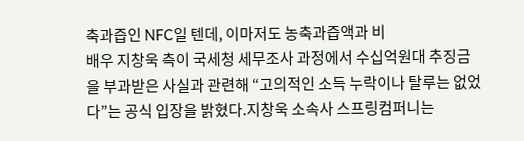축과즙인 NFC일 텐데, 이마저도 농축과즙액과 비
배우 지창욱 측이 국세청 세무조사 과정에서 수십억원대 추징금을 부과받은 사실과 관련해 “고의적인 소득 누락이나 탈루는 없었다”는 공식 입장을 밝혔다.지창욱 소속사 스프링컴퍼니는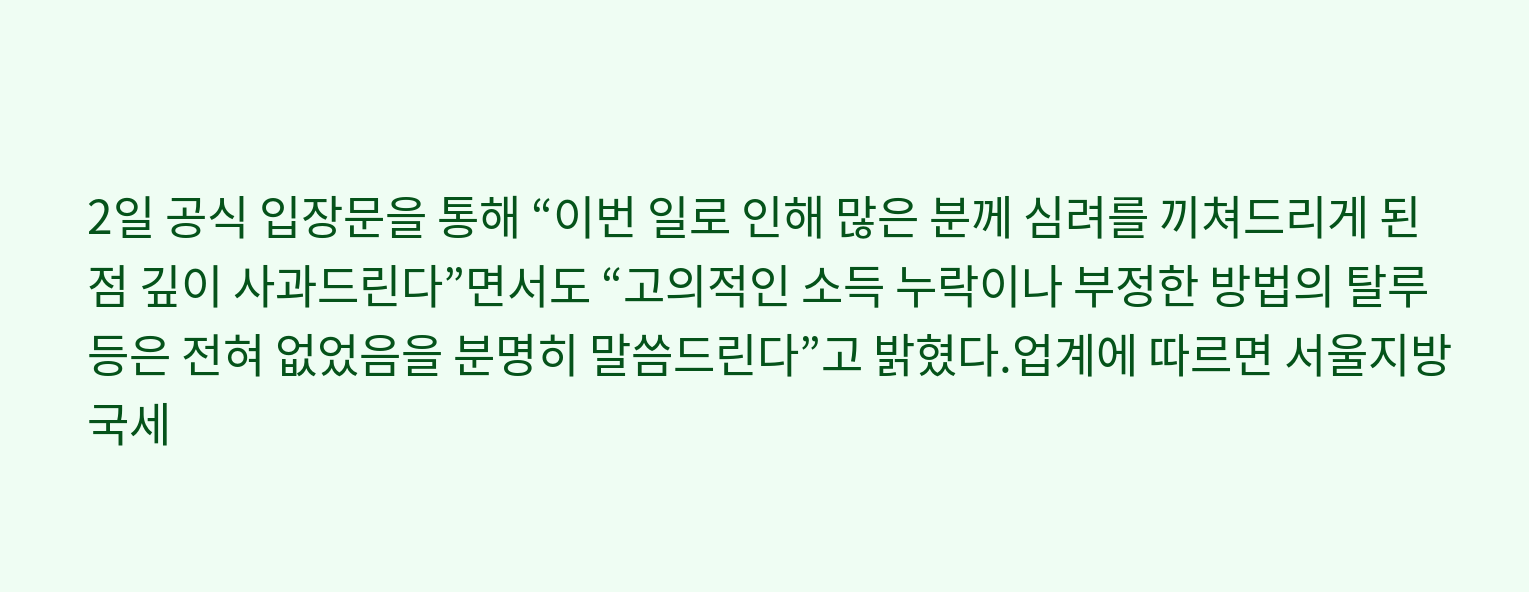2일 공식 입장문을 통해 “이번 일로 인해 많은 분께 심려를 끼쳐드리게 된 점 깊이 사과드린다”면서도 “고의적인 소득 누락이나 부정한 방법의 탈루 등은 전혀 없었음을 분명히 말씀드린다”고 밝혔다.업계에 따르면 서울지방국세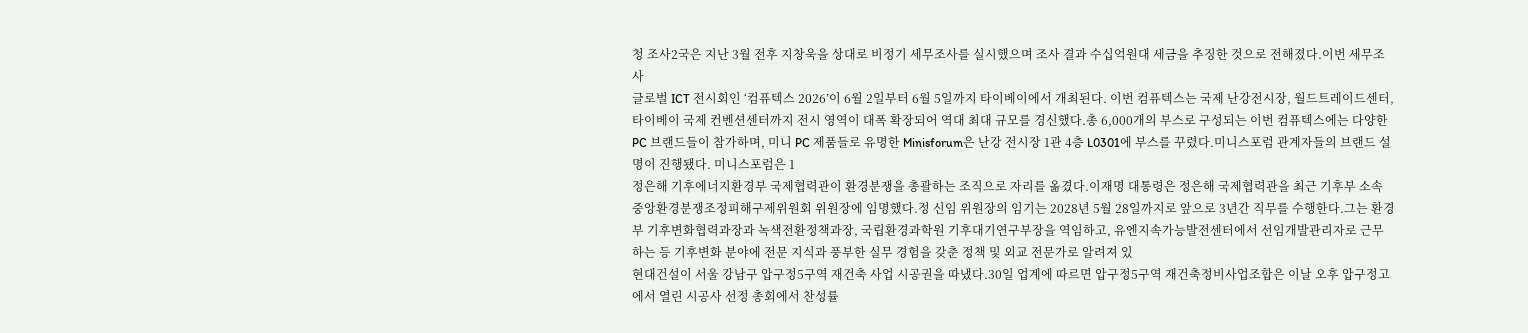청 조사2국은 지난 3월 전후 지창욱을 상대로 비정기 세무조사를 실시했으며 조사 결과 수십억원대 세금을 추징한 것으로 전해졌다.이번 세무조사
글로벌 ICT 전시회인 ‘컴퓨텍스 2026’이 6월 2일부터 6월 5일까지 타이베이에서 개최된다. 이번 컴퓨텍스는 국제 난강전시장, 월드트레이드센터, 타이베이 국제 컨벤션센터까지 전시 영역이 대폭 확장되어 역대 최대 규모를 경신했다.총 6,000개의 부스로 구성되는 이번 컴퓨텍스에는 다양한 PC 브랜드들이 참가하며, 미니 PC 제품들로 유명한 Minisforum은 난강 전시장 1관 4층 L0301에 부스를 꾸렸다.미니스포럼 관계자들의 브랜드 설명이 진행됐다. 미니스포럼은 1
정은해 기후에너지환경부 국제협력관이 환경분쟁을 총괄하는 조직으로 자리를 옮겼다.이재명 대통령은 정은해 국제협력관을 최근 기후부 소속 중앙환경분쟁조정피해구제위원회 위원장에 임명했다.정 신임 위원장의 임기는 2028년 5월 28일까지로 앞으로 3년간 직무를 수행한다.그는 환경부 기후변화협력과장과 녹색전환정책과장, 국립환경과학원 기후대기연구부장을 역임하고, 유엔지속가능발전센터에서 선임개발관리자로 근무하는 등 기후변화 분야에 전문 지식과 풍부한 실무 경험을 갖춘 정책 및 외교 전문가로 알려져 있
현대건설이 서울 강남구 압구정5구역 재건축 사업 시공권을 따냈다.30일 업계에 따르면 압구정5구역 재건축정비사업조합은 이날 오후 압구정고에서 열린 시공사 선정 총회에서 찬성률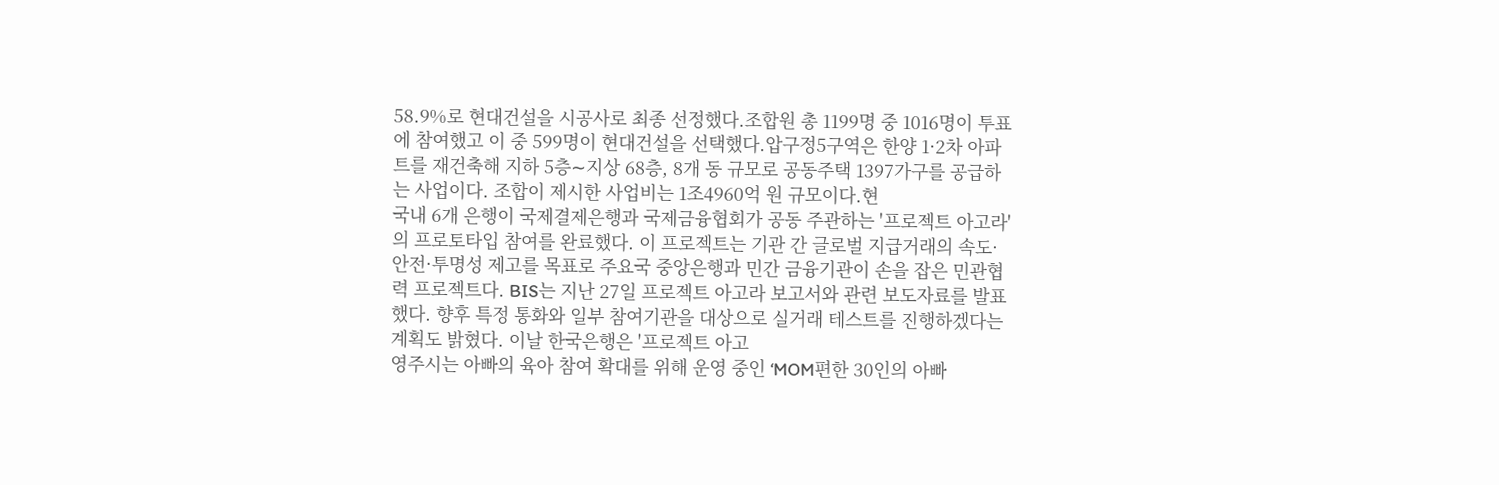58.9%로 현대건설을 시공사로 최종 선정했다.조합원 총 1199명 중 1016명이 투표에 참여했고 이 중 599명이 현대건설을 선택했다.압구정5구역은 한양 1·2차 아파트를 재건축해 지하 5층∼지상 68층, 8개 동 규모로 공동주택 1397가구를 공급하는 사업이다. 조합이 제시한 사업비는 1조4960억 원 규모이다.현
국내 6개 은행이 국제결제은행과 국제금융협회가 공동 주관하는 '프로젝트 아고라'의 프로토타입 참여를 완료했다. 이 프로젝트는 기관 간 글로벌 지급거래의 속도·안전·투명성 제고를 목표로 주요국 중앙은행과 민간 금융기관이 손을 잡은 민관협력 프로젝트다. BIS는 지난 27일 프로젝트 아고라 보고서와 관련 보도자료를 발표했다. 향후 특정 통화와 일부 참여기관을 대상으로 실거래 테스트를 진행하겠다는 계획도 밝혔다. 이날 한국은행은 '프로젝트 아고
영주시는 아빠의 육아 참여 확대를 위해 운영 중인 ‘MOM편한 30인의 아빠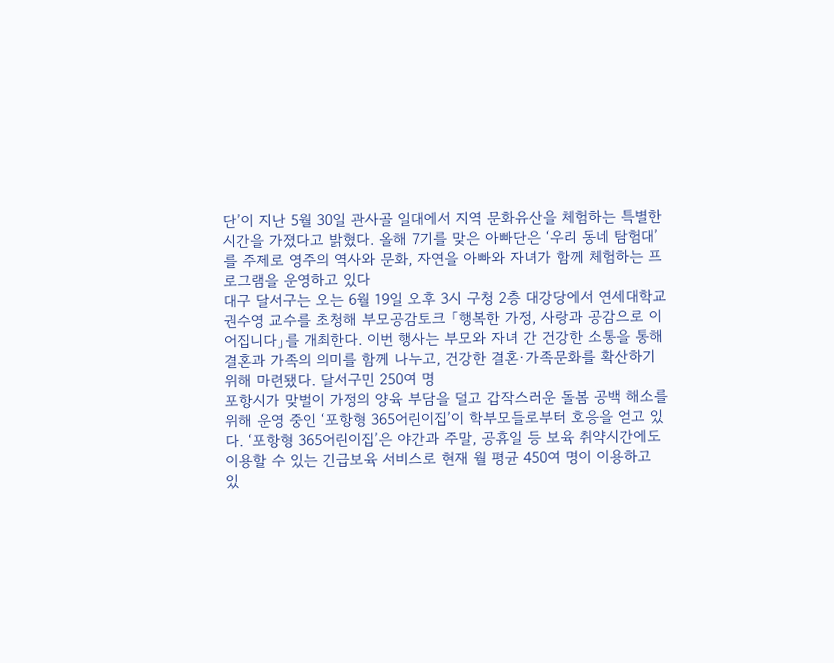단’이 지난 5월 30일 관사골 일대에서 지역 문화유산을 체험하는 특별한 시간을 가졌다고 밝혔다. 올해 7기를 맞은 아빠단은 ‘우리 동네 탐험대’를 주제로 영주의 역사와 문화, 자연을 아빠와 자녀가 함께 체험하는 프로그램을 운영하고 있다
대구 달서구는 오는 6월 19일 오후 3시 구청 2층 대강당에서 연세대학교 권수영 교수를 초청해 부모공감토크 「행복한 가정, 사랑과 공감으로 이어집니다」를 개최한다. 이번 행사는 부모와 자녀 간 건강한 소통을 통해 결혼과 가족의 의미를 함께 나누고, 건강한 결혼·가족문화를 확산하기 위해 마련됐다. 달서구민 250여 명
포항시가 맞벌이 가정의 양육 부담을 덜고 갑작스러운 돌봄 공백 해소를 위해 운영 중인 ‘포항형 365어린이집’이 학부모들로부터 호응을 얻고 있다. ‘포항형 365어린이집’은 야간과 주말, 공휴일 등 보육 취약시간에도 이용할 수 있는 긴급보육 서비스로 현재 월 평균 450여 명이 이용하고 있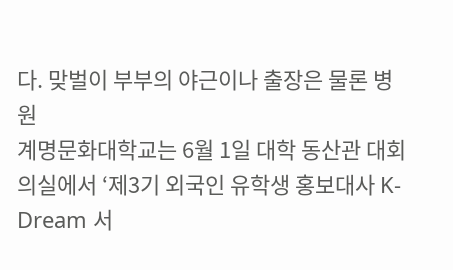다. 맞벌이 부부의 야근이나 출장은 물론 병원
계명문화대학교는 6월 1일 대학 동산관 대회의실에서 ‘제3기 외국인 유학생 홍보대사 K-Dream 서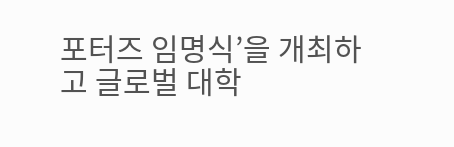포터즈 임명식’을 개최하고 글로벌 대학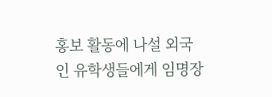홍보 활동에 나설 외국인 유학생들에게 임명장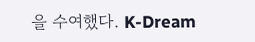을 수여했다. K-Dream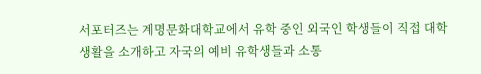서포터즈는 계명문화대학교에서 유학 중인 외국인 학생들이 직접 대학 생활을 소개하고 자국의 예비 유학생들과 소통